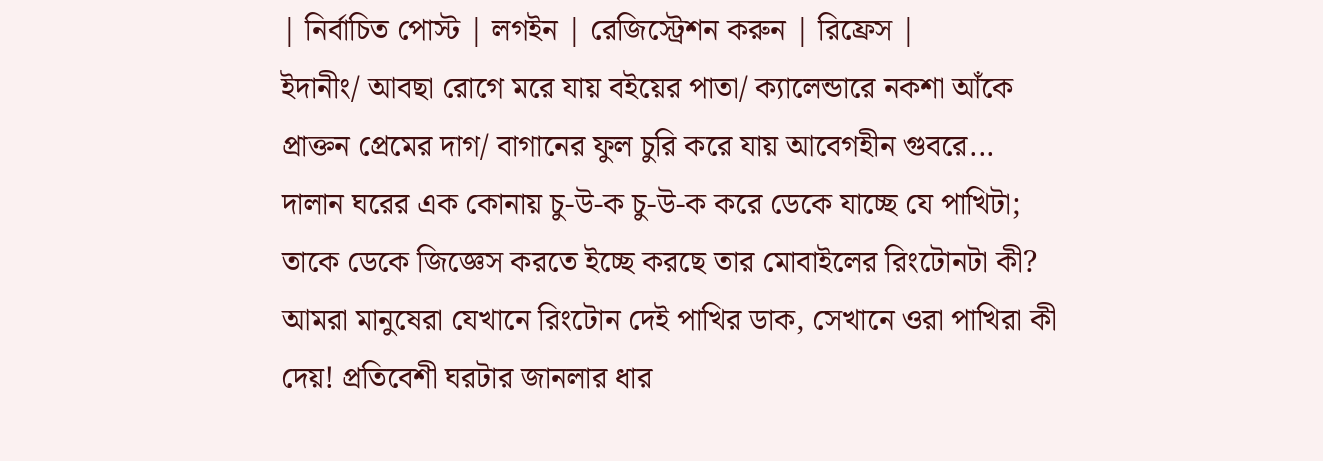| নির্বাচিত পোস্ট | লগইন | রেজিস্ট্রেশন করুন | রিফ্রেস |
ইদানীং/ আবছা রোগে মরে যায় বইয়ের পাতা/ ক্যালেন্ডারে নকশা আঁকে প্রাক্তন প্রেমের দাগ/ বাগানের ফুল চুরি করে যায় আবেগহীন গুবরে...
দালান ঘরের এক কোনায় চু-উ-ক চু-উ-ক করে ডেকে যাচ্ছে যে পাখিটা; তাকে ডেকে জিজ্ঞেস করতে ইচ্ছে করছে তার মোবাইলের রিংটোনটা কী? আমরা মানুষেরা যেখানে রিংটোন দেই পাখির ডাক, সেখানে ওরা পাখিরা কী দেয়! প্রতিবেশী ঘরটার জানলার ধার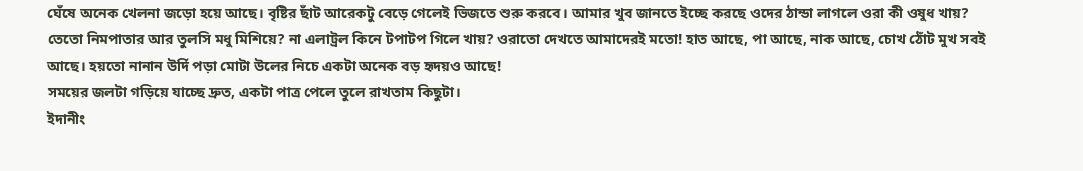ঘেঁষে অনেক খেলনা জড়ো হয়ে আছে। বৃষ্টির ছাঁট আরেকটু বেড়ে গেলেই ভিজতে শুরু করবে। আমার খুব জানতে ইচ্ছে করছে ওদের ঠান্ডা লাগলে ওরা কী ওষুধ খায়? তেতো নিমপাতার আর তুলসি মধু মিশিয়ে? না এলাট্রল কিনে টপাটপ গিলে খায়? ওরাতো দেখতে আমাদেরই মতো! হাত আছে, পা আছে, নাক আছে, চোখ ঠোঁট মুখ সবই আছে। হয়তো নানান উর্দি পড়া মোটা উলের নিচে একটা অনেক বড় হৃদয়ও আছে!
সময়ের জলটা গড়িয়ে যাচ্ছে দ্রুত, একটা পাত্র পেলে তুলে রাখতাম কিছুটা।
ইদানীং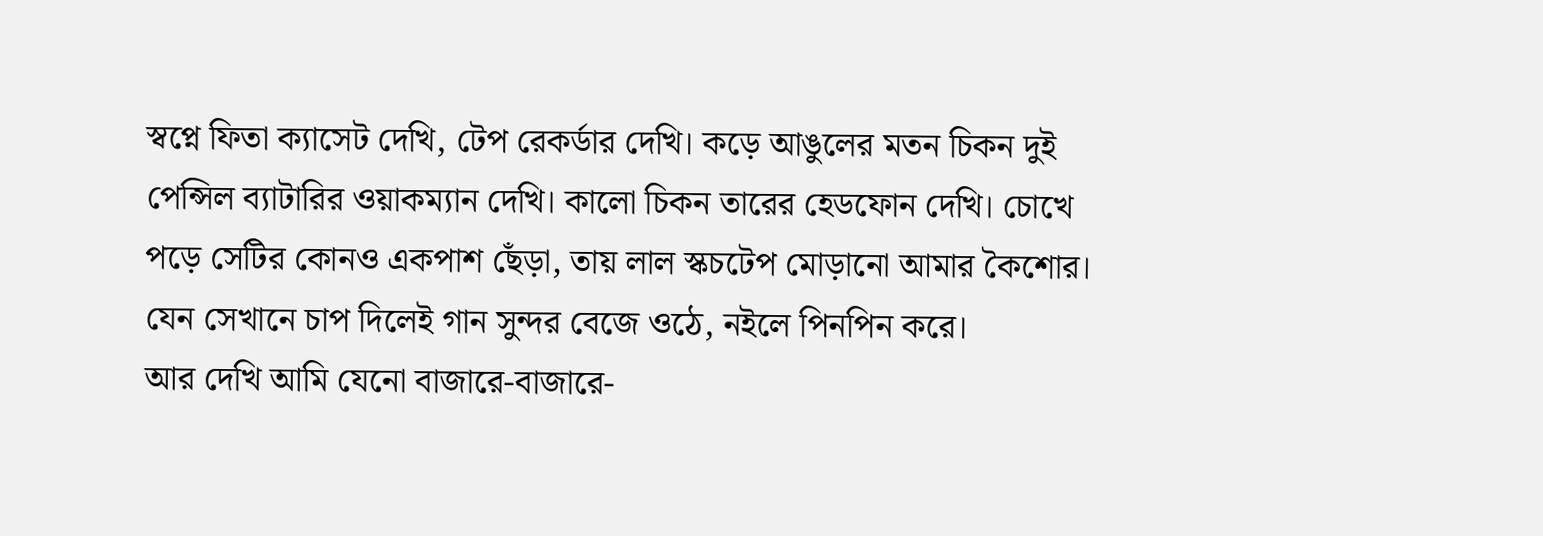স্বপ্নে ফিতা ক্যাসেট দেখি, টেপ রেকর্ডার দেখি। কড়ে আঙুলের মতন চিকন দুই পেন্সিল ব্যাটারির ওয়াকম্যান দেখি। কালো চিকন তারের হেডফোন দেখি। চোখে পড়ে সেটির কোনও একপাশ ছেঁড়া, তায় লাল স্কচটেপ মোড়ানো আমার কৈশোর। যেন সেখানে চাপ দিলেই গান সুন্দর বেজে ওঠে, নইলে পিনপিন করে।
আর দেখি আমি যেনো বাজারে-বাজারে-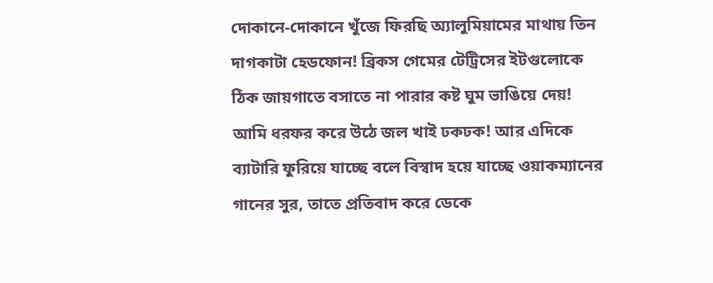দোকানে-দোকানে খুঁজে ফিরছি অ্যালুমিয়ামের মাথায় তিন দাগকাটা হেডফোন! ব্রিকস গেমের টেট্রিসের ইটগুলোকে ঠিক জায়গাতে বসাতে না পারার কষ্ট ঘুম ভাঙিয়ে দেয়!
আমি ধরফর করে উঠে জল খাই ঢকঢক! আর এদিকে ব্যাটারি ফুরিয়ে যাচ্ছে বলে বিস্বাদ হয়ে যাচ্ছে ওয়াকম্যানের গানের সুর, তাতে প্রতিবাদ করে ডেকে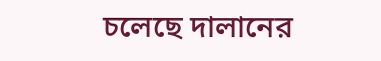চলেছে দালানের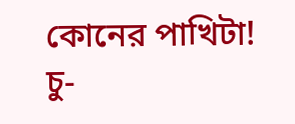কোনের পাখিটা!
চু-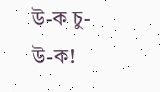উ-ক চু-উ-ক!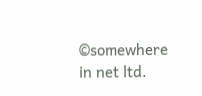©somewhere in net ltd.